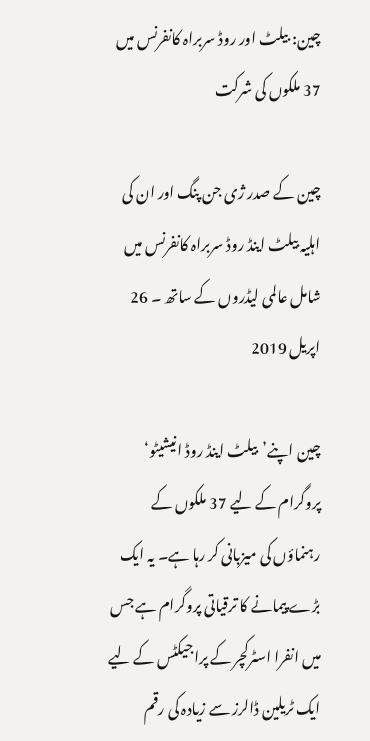چین: بیلٹ اور روڈ سربراہ کانفرنس میں 37 ملکوں کی شرکت

چین کے صدر ژی جن پنگ اور ان کی اہلیہ بیلٹ اینڈ روڈ سربراہ کانفرنس میں شامل عالمی لیڈروں کے ساتھ ۔ 26 اپریل 2019

چین اپنے’بیلٹ اینڈ روڈ انیشیٹو‘ پروگرام کے لیے 37 ملکوں کے رہنماؤں کی میزبانی کر رہا ہے۔ یہ ایک بڑے پیمانے کا ترقیاتی پروگرام ہے جس میں انفرا اسٹرکچر کے پراجیکٹس کے لیے ایک ٹریلین ڈالرز سے زیادہ کی رقم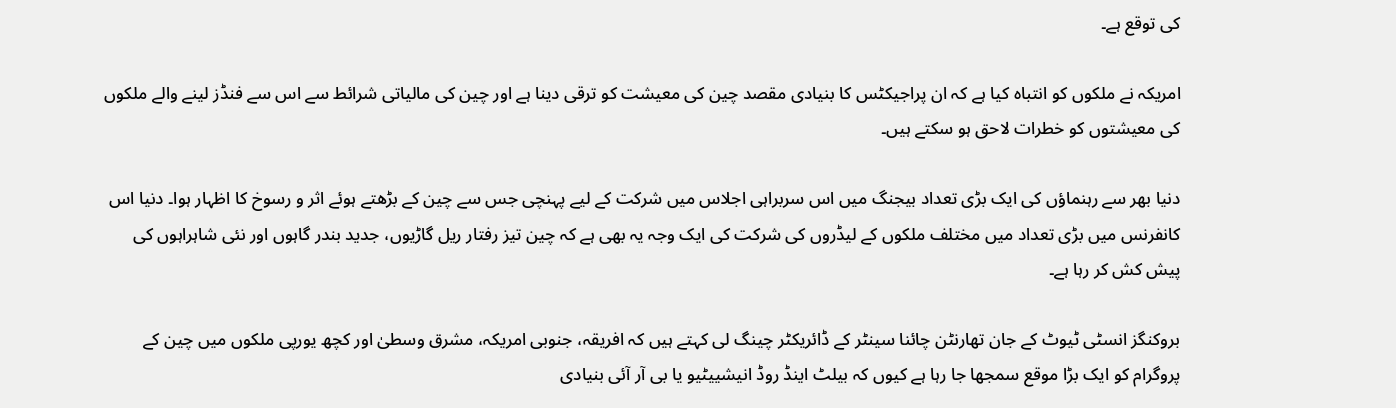کی توقع ہے۔

امریکہ نے ملکوں کو انتباہ کیا ہے کہ ان پراجیکٹس کا بنیادی مقصد چین کی معیشت کو ترقی دینا ہے اور چین کی مالیاتی شرائط سے اس سے فنڈز لینے والے ملکوں کی معیشتوں کو خطرات لاحق ہو سکتے ہیں۔

دنیا بھر سے رہنماؤں کی ایک بڑی تعداد بیجنگ میں اس سربراہی اجلاس میں شرکت کے لیے پہنچی جس سے چین کے بڑھتے ہوئے اثر و رسوخ کا اظہار ہوا۔ دنیا اس کانفرنس میں بڑی تعداد میں مختلف ملکوں کے لیڈروں کی شرکت کی ایک وجہ یہ بھی ہے کہ چین تیز رفتار ریل گاڑیوں، جدید بندر گاہوں اور نئی شاہراہوں کی پیش کش کر رہا ہے۔

بروکنگز انسٹی ٹیوٹ کے جان تھارنٹن چائنا سینٹر کے ڈائریکٹر چینگ لی کہتے ہیں کہ افریقہ، جنوبی امریکہ، مشرق وسطیٰ اور کچھ یورپی ملکوں میں چین کے پروگرام کو ایک بڑا موقع سمجھا جا رہا ہے کیوں کہ بیلٹ اینڈ روڈ انیشییٹیو یا بی آر آئی بنیادی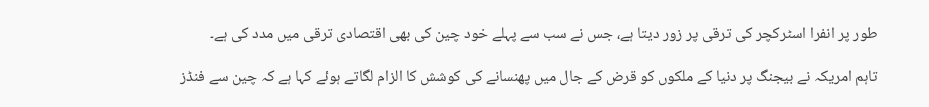طور پر انفرا اسٹرکچر کی ترقی پر زور دیتا ہے، جس نے سب سے پہلے خود چین کی بھی اقتصادی ترقی میں مدد کی ہے۔

تاہم امریکہ نے بیجنگ پر دنیا کے ملکوں کو قرض کے جال میں پھنسانے کی کوشش کا الزام لگاتے ہوئے کہا ہے کہ چین سے فنڈز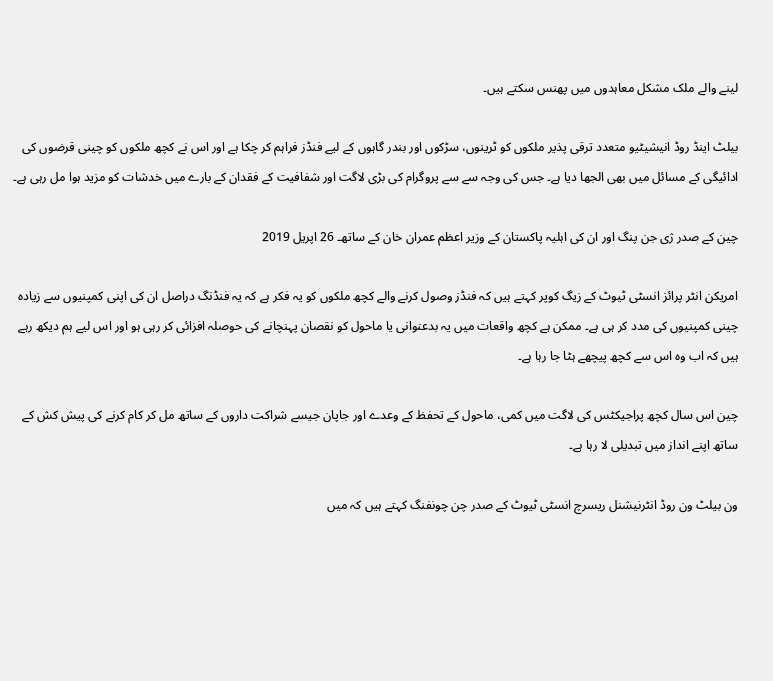لینے والے ملک مشکل معاہدوں میں پھنس سکتے ہیں۔

بیلٹ اینڈ روڈ انیشیٹیو متعدد ترقی پذیر ملکوں کو ٹرینوں، سڑکوں اور بندر گاہوں کے لیے فنڈز فراہم کر چکا ہے اور اس نے کچھ ملکوں کو چینی قرضوں کی ادائیگی کے مسائل میں بھی الجھا دیا ہے۔ جس کی وجہ سے سے پروگرام کی بڑی لاگت اور شفافیت کے فقدان کے بارے میں خدشات کو مزید ہوا مل رہی ہے۔

چین کے صدر ژی جن پنگ اور ان کی اہلیہ پاکستان کے وزیر اعظم عمران خان کے ساتھ۔ 26 اپریل 2019

امریکن انٹر پرائز انسٹی ٹیوٹ کے زیگ کوپر کہتے ہیں کہ فنڈز وصول کرنے والے کچھ ملکوں کو یہ فکر ہے کہ یہ فنڈنگ دراصل ان کی اپنی کمپنیوں سے زیادہ چینی کمپنیوں کی مدد کر ہی ہے۔ ممکن ہے کچھ واقعات میں یہ بدعنوانی یا ماحول کو نقصان پہنچانے کی حوصلہ افزائی کر رہی ہو اور اس لیے ہم دیکھ رہے ہیں کہ اب وہ اس سے کچھ پیچھے ہٹا جا رہا ہے۔

چین اس سال کچھ پراجیکٹس کی لاگت میں کمی، ماحول کے تحفظ کے وعدے اور جاپان جیسے شراکت داروں کے ساتھ مل کر کام کرنے کی پیش کش کے ساتھ اپنے انداز میں تبدیلی لا رہا ہے۔

ون بیلٹ ون روڈ انٹرنیشنل ریسرچ انسٹی ٹیوٹ کے صدر چن چونفنگ کہتے ہیں کہ میں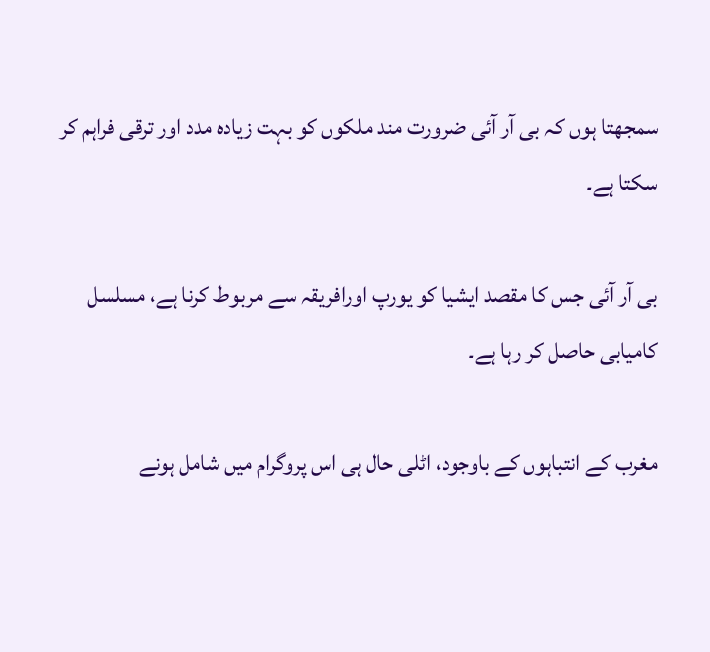سمجھتا ہوں کہ بی آر آئی ضرورت مند ملکوں کو بہت زیادہ مدد اور ترقی فراہم کر سکتا ہے۔

بی آر آئی جس کا مقصد ایشیا کو یورپ اورافریقہ سے مربوط کرنا ہے، مسلسل کامیابی حاصل کر رہا ہے۔

مغرب کے انتباہوں کے باوجود، اٹلی حال ہی اس پروگرام میں شامل ہونے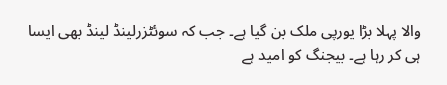والا پہلا بڑا یورپی ملک بن گیا ہے۔ جب کہ سوئٹزرلینڈ لینڈ بھی ایسا ہی کر رہا ہے۔ بیجنگ کو امید ہے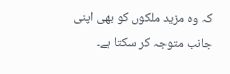کہ وہ مزید ملکوں کو بھی اپنی جانب متوجہ کر سکتا ہے۔